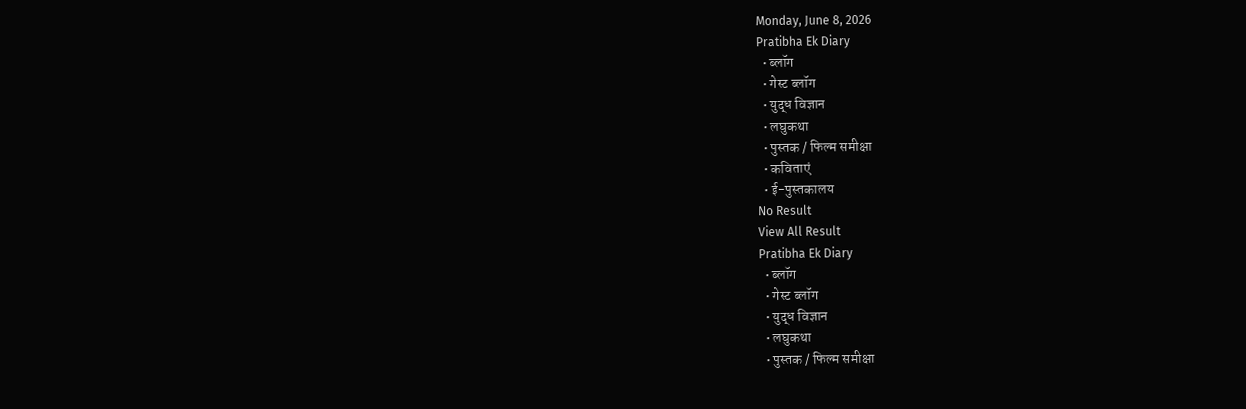Monday, June 8, 2026
Pratibha Ek Diary
  • ब्लॉग
  • गेस्ट ब्लॉग
  • युद्ध विज्ञान
  • लघुकथा
  • पुस्तक / फिल्म समीक्षा
  • कविताएं
  • ई-पुस्तकालय
No Result
View All Result
Pratibha Ek Diary
  • ब्लॉग
  • गेस्ट ब्लॉग
  • युद्ध विज्ञान
  • लघुकथा
  • पुस्तक / फिल्म समीक्षा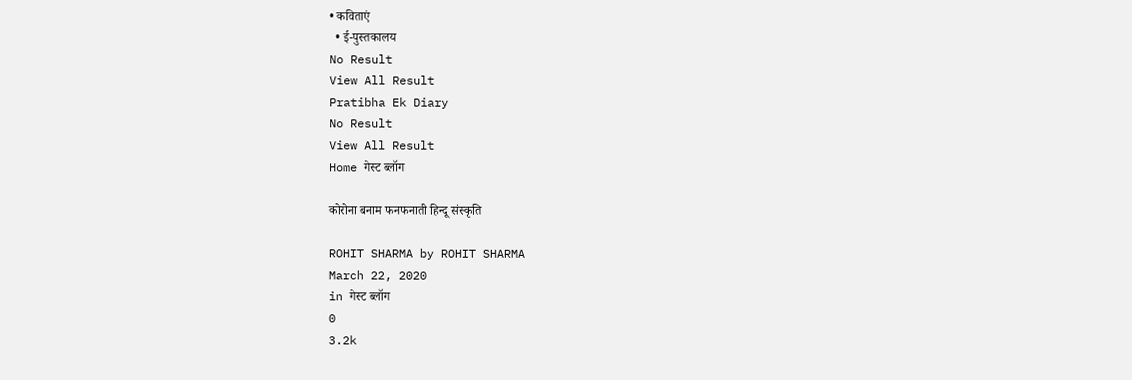• कविताएं
  • ई-पुस्तकालय
No Result
View All Result
Pratibha Ek Diary
No Result
View All Result
Home गेस्ट ब्लॉग

कोरोना बनाम फनफनाती हिन्दू संस्कृति

ROHIT SHARMA by ROHIT SHARMA
March 22, 2020
in गेस्ट ब्लॉग
0
3.2k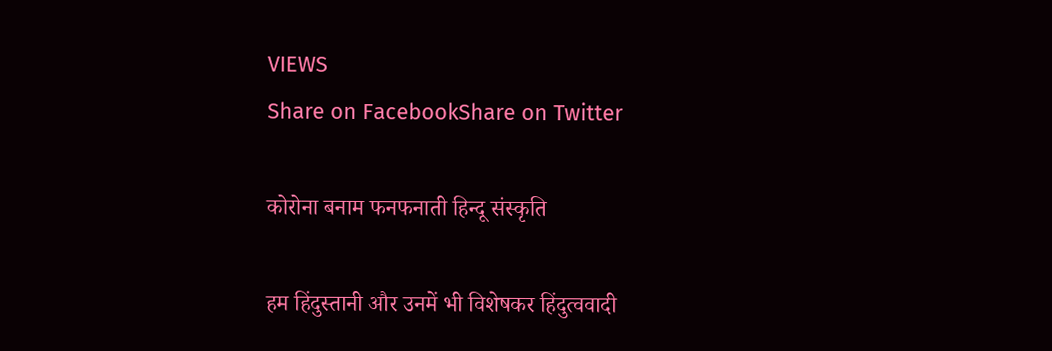VIEWS
Share on FacebookShare on Twitter

कोरोना बनाम फनफनाती हिन्दू संस्कृति

हम हिंदुस्तानी और उनमें भी विशेषकर हिंदुत्ववादी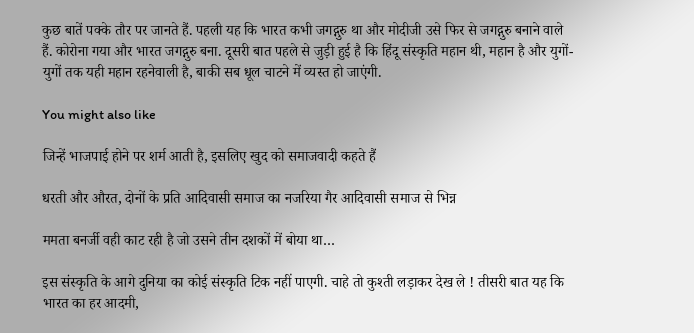कुछ बातें पक्के तौर पर जानते हैं. पहली यह कि भारत कभी जगद्गुरु था और मोदीजी उसे फिर से जगद्गुरु बनाने वाले हैं. कोरोना गया और भारत जगद्गुरु बना. दूसरी बात पहले से जुड़ी हुई है कि हिंदू संस्कृति महान थी, महान है और युगों-युगों तक यही महान रहनेवाली है, बाकी सब धूल चाटने में व्यस्त हो जाएंगी.

You might also like

जिन्हें भाजपाई होने पर शर्म आती है, इसलिए खुद को समाजवादी कहते हैं

धरती और औरत, दोनों के प्रति आदिवासी समाज का नजरिया गैर आदिवासी समाज से भिन्न

ममता बनर्जी वही काट रही है जो उसने तीन दशकों में बोया था…

इस संस्कृति के आगे दुनिया का कोई संस्कृति टिक नहीं पाएगी. चाहे तो कुश्ती लड़ाकर देख ले ! तीसरी बात यह कि भारत का हर आदमी,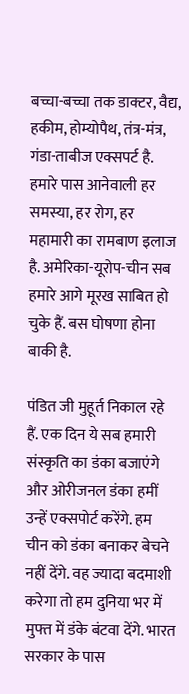बच्चा-बच्चा तक डाक्टर, वैद्य, हकीम, होम्योपैथ, तंत्र-मंत्र, गंडा-ताबीज एक्सपर्ट है. हमारे पास आनेवाली हर समस्या, हर रोग, हर महामारी का रामबाण इलाज है. अमेरिका-यूरोप-चीन सब हमारे आगे मूरख साबित हो चुके हैं. बस घोषणा होना बाकी है.

पंडित जी मुहूर्त निकाल रहे हैं. एक दिन ये सब हमारी संस्कृति का डंका बजाएंगे और ओरीजनल डंका हमीं उन्हें एक्सपोर्ट करेंगे. हम चीन को डंका बनाकर बेचने नहीं देंगे. वह ज्यादा बदमाशी करेगा तो हम दुनिया भर में मुफ्त में डंके बंटवा देंगे. भारत सरकार के पास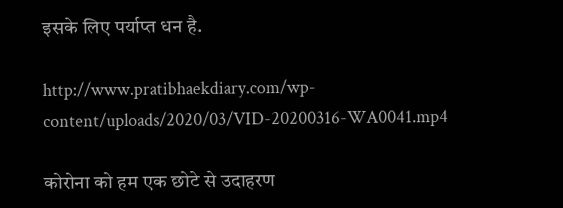इसके लिए पर्याप्त धन है.

http://www.pratibhaekdiary.com/wp-content/uploads/2020/03/VID-20200316-WA0041.mp4

कोरोना को हम एक छोटे से उदाहरण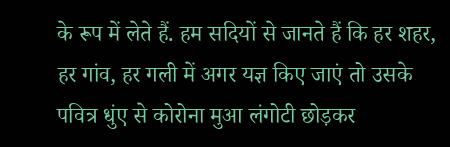के रूप में लेते हैं. हम सदियों से जानते हैं कि हर शहर, हर गांव, हर गली में अगर यज्ञ किए जाएं तो उसके पवित्र धुंए से कोरोना मुआ लंगोटी छोड़कर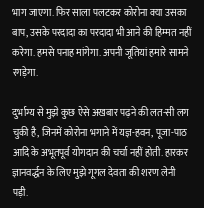भाग जाएगा. फिर साला पलटकर कोरोना क्या उसका बाप, उसके परदादा का परदादा भी आने की हिम्मत नहीं करेगा. हमसे पनाह मांगेगा. अपनी जूतियां हमारे सामने रगड़ेगा.

दुर्भाग्य से मुझे कुछ ऐसे अखबार पढ़ने की लत-सी लग चुकी है, जिनमें कोरोना भगाने में यज्ञ-हवन, पूजा-पाठ आदि के अभूतपूर्व योगदान की चर्चा नहीं होती. हारकर ज्ञानवर्द्धन के लिए मुझे गूगल देवता की शरण लेनी पड़ी.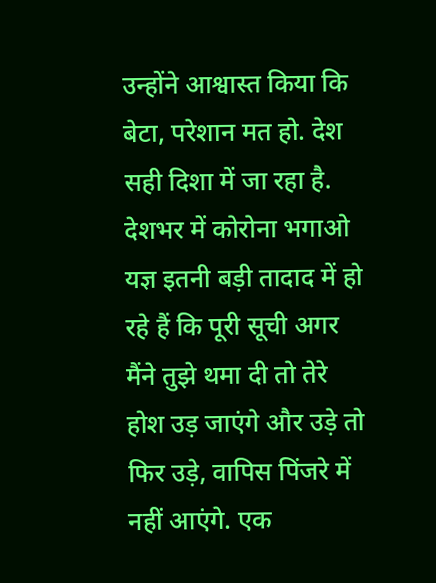उन्होंने आश्वास्त किया कि बेटा, परेशान मत हो. देश सही दिशा में जा रहा है. देशभर में कोरोना भगाओ यज्ञ इतनी बड़ी तादाद में हो रहे हैं कि पूरी सूची अगर मैंने तुझे थमा दी तो तेरे होश उड़ जाएंगे और उड़े तो फिर उड़े, वापिस पिंजरे में नहीं आएंगे. एक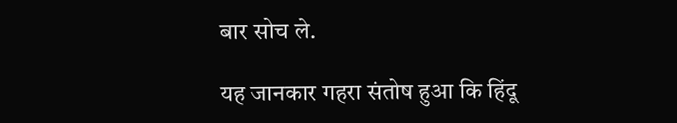बार सोच ले.

यह जानकार गहरा संतोष हुआ कि हिंदू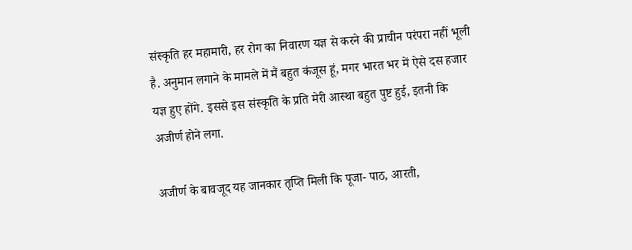संस्कृति हर महामारी, हर रोग का निवारण यज्ञ से करने की प्राचीन परंपरा नहीं भूली है. अनुमान लगाने के मामले में मैं बहुत कंजूस हूं, मगर भारत भर में ऐसे दस हजार यज्ञ हुए होंगे. इससे इस संस्कृति के प्रति मेरी आस्था बहुत पुष्ट हुई, इतनी कि अजीर्ण होने लगा.

अजीर्ण के बावजूद यह जानकार तृप्ति मिली कि पूजा- पाठ, आरती,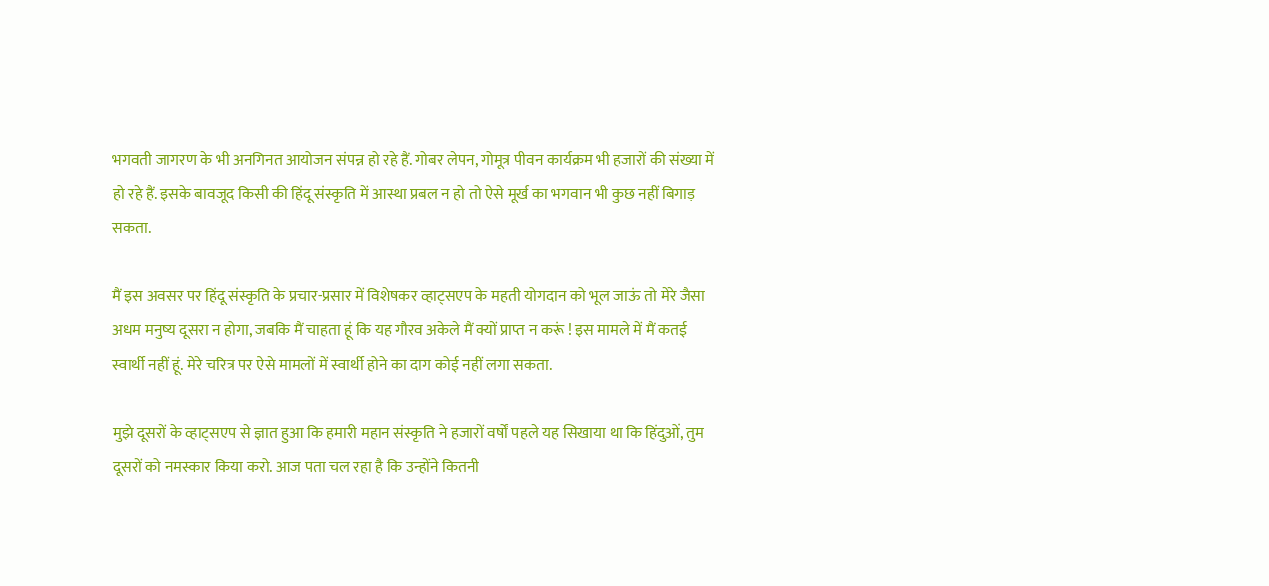भगवती जागरण के भी अनगिनत आयोजन संपन्न हो रहे हैं. गोबर लेपन, गोमूत्र पीवन कार्यक्रम भी हजारों की संख्या में हो रहे हैं. इसके बावजूद किसी की हिंदू संस्कृति में आस्था प्रबल न हो तो ऐसे मूर्ख का भगवान भी कुछ नहीं बिगाड़ सकता.

मैं इस अवसर पर हिंदू संस्कृति के प्रचार-प्रसार में विशेषकर व्हाट्सएप के महती योगदान को भूल जाऊं तो मेरे जैसा अधम मनुष्य दूसरा न होगा, जबकि मैं चाहता हूं कि यह गौरव अकेले मैं क्यों प्राप्त न करूं ! इस मामले में मैं कतई स्वार्थी नहीं हूं. मेरे चरित्र पर ऐसे मामलों में स्वार्थी होने का दाग कोई नहीं लगा सकता.

मुझे दूसरों के व्हाट्सएप से ज्ञात हुआ कि हमारी महान संस्कृति ने हजारों वर्षों पहले यह सिखाया था कि हिंदुओं, तुम दूसरों को नमस्कार किया करो. आज पता चल रहा है कि उन्होंने कितनी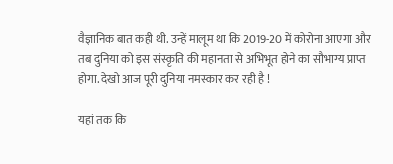वैज्ञानिक बात कही थी. उन्हें मालूम था कि 2019-20 में कोरोना आएगा और तब दुनिया को इस संस्कृति की महानता से अभिभूत होने का सौभाग्य प्राप्त होगा. देखो आज पूरी दुनिया नमस्कार कर रही है !

यहां तक कि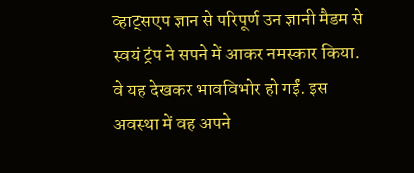व्हाट्सएप ज्ञान से परिपूर्ण उन ज्ञानी मैडम से स्वयं ट्रंप ने सपने में आकर नमस्कार किया. वे यह देखकर भावविभोर हो गईं. इस अवस्था में वह अपने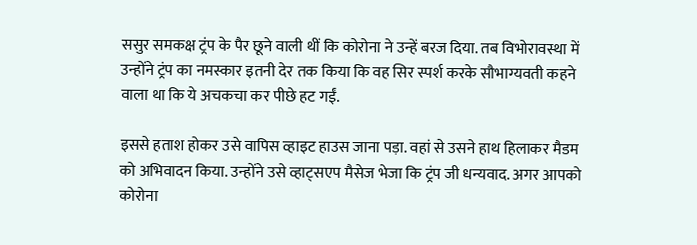ससुर समकक्ष ट्रंप के पैर छूने वाली थीं कि कोरोना ने उन्हें बरज दिया. तब विभोरावस्था में उन्होंने ट्रंप का नमस्कार इतनी देर तक किया कि वह सिर स्पर्श करके सौभाग्यवती कहने वाला था कि ये अचकचा कर पीछे हट गईं.

इससे हताश होकर उसे वापिस व्हाइट हाउस जाना पड़ा. वहां से उसने हाथ हिलाकर मैडम को अभिवादन किया. उन्होंने उसे व्हाट्सएप मैसेज भेजा कि ट्रंप जी धन्यवाद. अगर आपको कोरोना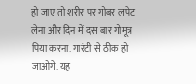हो जाए तो शरीर पर गोबर लपेट लेना और दिन में दस बार गोमूत्र पिया करना. गारंटी से ठीक हो जाओगे. यह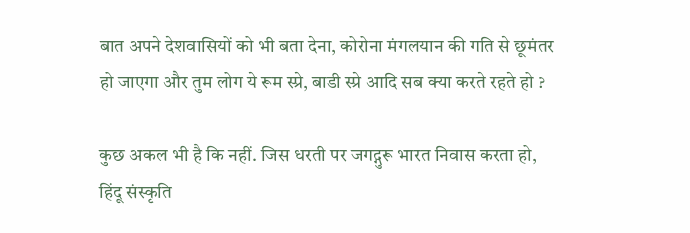बात अपने देशवासियों को भी बता देना, कोरोना मंगलयान की गति से छूमंतर हो जाएगा और तुम लोग ये रूम स्प्रे, बाडी स्प्रे आदि सब क्या करते रहते हो ?

कुछ अकल भी है कि नहीं. जिस धरती पर जगद्गुरू भारत निवास करता हो, हिंदू संस्कृति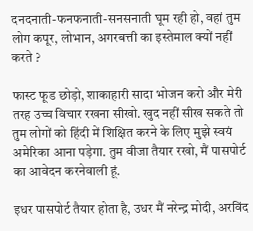दनदनाती-फनफनाती-सनसनाती घूम रही हो, वहां तुम लोग कपूर, लोभान, अगरबत्ती का इस्तेमाल क्यों नहीं करते ?

फास्ट फूड छोड़ो, शाकाहारी सादा भोजन करो और मेरी तरह उच्च विचार रखना सीखो. खुद नहीं सीख सकते तो तुम लोगों को हिंदी में शिक्षित करने के लिए मुझे स्वयं अमेरिका आना पड़ेगा. तुम वीजा तैयार रखो, मैं पासपोर्ट का आवेदन करनेवाली हूं.

इधर पासपोर्ट तैयार होता है, उधर मैं नरेन्द्र मोदी, अरविंद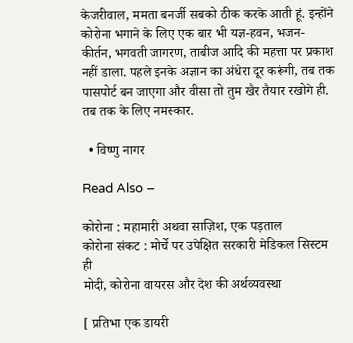केजरीवाल, ममता बनर्जी सबको ठीक करके आती हूं. इन्होंने कोरोना भगाने के लिए एक बार भी यज्ञ-हवन, भजन-कीर्तन, भगवती जागरण, ताबीज आदि की महत्ता पर प्रकाश नहीं डाला. पहले इनके अज्ञान का अंधेरा दूर करूंगी, तब तक पासपोर्ट बन जाएगा और वीसा तो तुम खैर तैयार रखोगे ही. तब तक के लिए नमस्कार.

  • विष्णु नागर

Read Also –

कोरोना : महामारी अथवा साज़िश, एक पड़ताल
कोरोना संकट : मोर्चे पर उपेक्षित सरकारी मेडिकल सिस्टम ही
मोदी, कोरोना वायरस और देश की अर्थव्यवस्था

[ प्रतिभा एक डायरी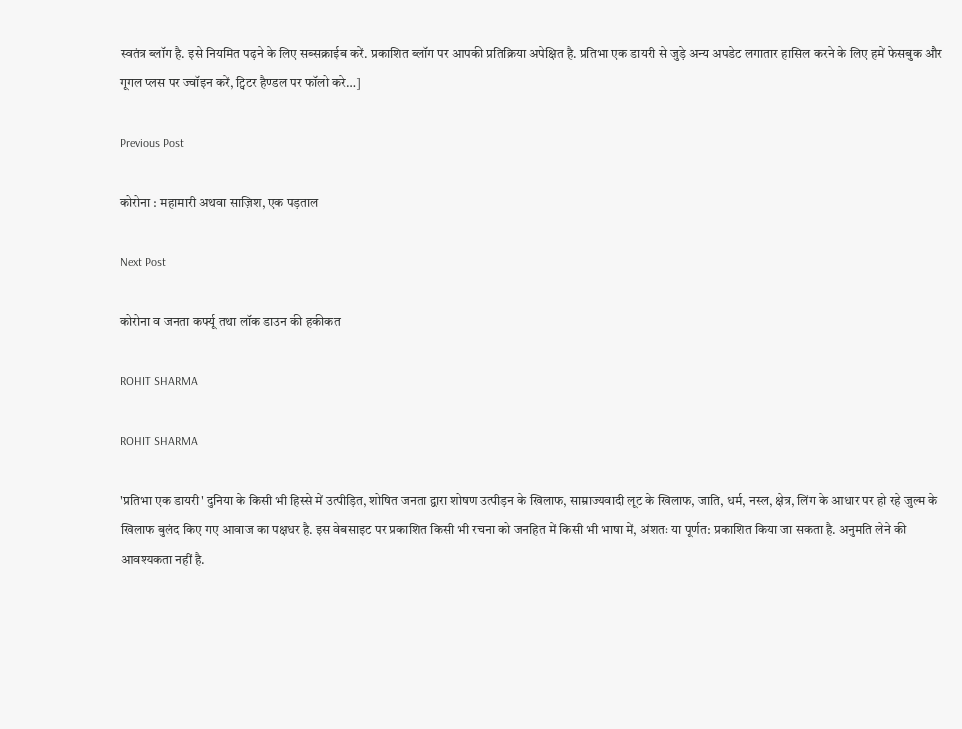स्वतंत्र ब्लॉग है. इसे नियमित पढ़ने के लिए सब्सक्राईब करें. प्रकाशित ब्लॉग पर आपकी प्रतिक्रिया अपेक्षित है. प्रतिभा एक डायरी से जुड़े अन्य अपडेट लगातार हासिल करने के लिए हमें फेसबुक और गूगल प्लस पर ज्वॉइन करें, ट्विटर हैण्डल पर फॉलो करे…]

Previous Post

कोरोना : महामारी अथवा साज़िश, एक पड़ताल

Next Post

कोरोना व जनता कर्फ्यू तथा लॉक डाउन की हकीकत

ROHIT SHARMA

ROHIT SHARMA

'प्रतिभा एक डायरी' दुनिया के किसी भी हिस्से में उत्पीड़ित, शोषित जनता द्वारा शोषण उत्पीड़न के खिलाफ, साम्राज्यवादी लूट के खिलाफ, जाति, धर्म, नस्ल, क्षेत्र, लिंग के आधार पर हो रहे जुल्म के खिलाफ बुलंद किए गए आवाज का पक्षधर है. इस वेबसाइट पर प्रकाशित किसी भी रचना को जनहित में किसी भी भाषा में, अंशतः या पूर्णत: प्रकाशित किया जा सकता है. अनुमति लेने की आवश्यकता नहीं है.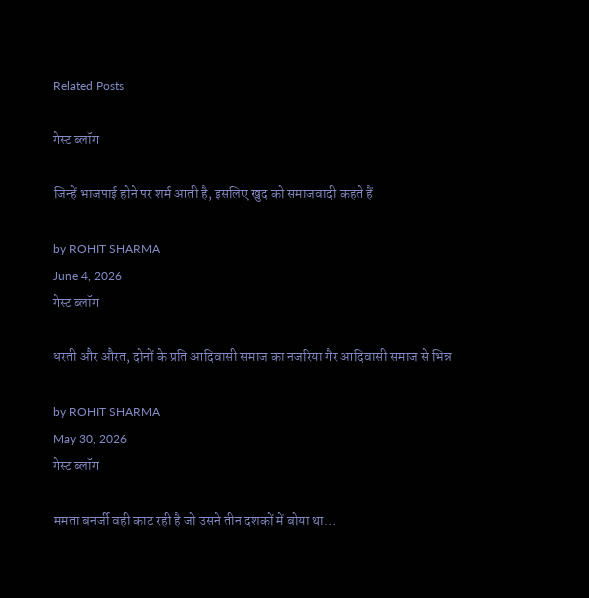Related Posts

गेस्ट ब्लॉग

जिन्हें भाजपाई होने पर शर्म आती है, इसलिए खुद को समाजवादी कहते हैं

by ROHIT SHARMA
June 4, 2026
गेस्ट ब्लॉग

धरती और औरत, दोनों के प्रति आदिवासी समाज का नजरिया गैर आदिवासी समाज से भिन्न

by ROHIT SHARMA
May 30, 2026
गेस्ट ब्लॉग

ममता बनर्जी वही काट रही है जो उसने तीन दशकों में बोया था…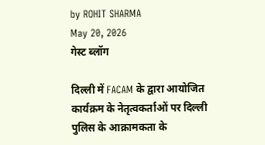by ROHIT SHARMA
May 20, 2026
गेस्ट ब्लॉग

दिल्ली में FACAM के द्वारा आयोजित कार्यक्रम के नेतृत्वकर्ताओं पर दिल्ली पुलिस के आक्रामकता के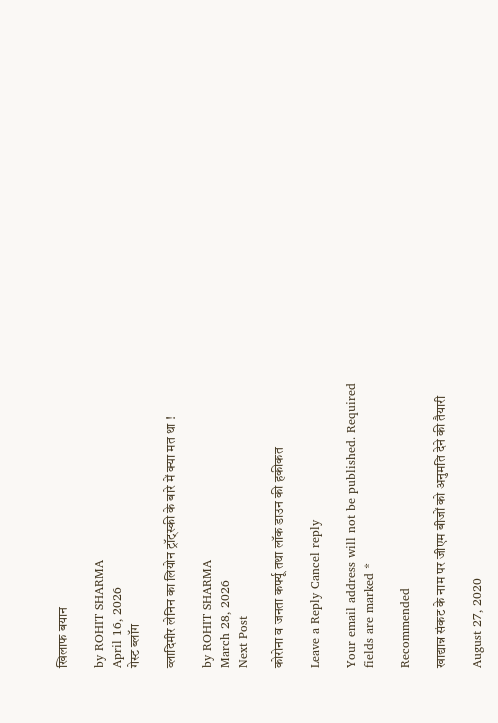खिलाफ बयान

by ROHIT SHARMA
April 16, 2026
गेस्ट ब्लॉग

व्लादिमीर लेनिन का लियोन ट्रॉट्स्की के बारे में क्या मत था !

by ROHIT SHARMA
March 28, 2026
Next Post

कोरोना व जनता कर्फ्यू तथा लॉक डाउन की हकीकत

Leave a Reply Cancel reply

Your email address will not be published. Required fields are marked *

Recommended

खाद्यान्न संकट के नाम पर जीएम बीजों को अनुमति देने की तैयारी

August 27, 2020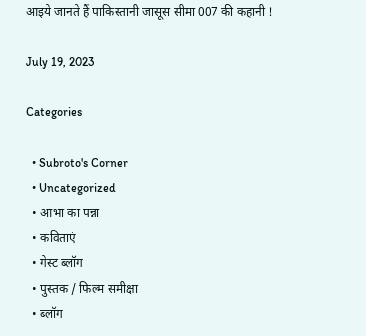आइये जानते हैं पाकिस्तानी जासूस सीमा 007 की कहानी !

July 19, 2023

Categories

  • Subroto's Corner
  • Uncategorized
  • आभा का पन्ना
  • कविताएं
  • गेस्ट ब्लॉग
  • पुस्तक / फिल्म समीक्षा
  • ब्लॉग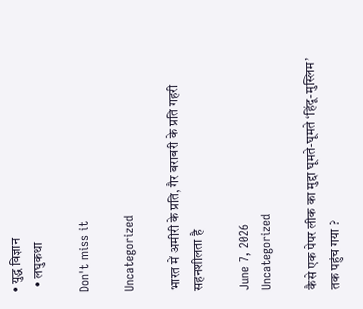• युद्ध विज्ञान
  • लघुकथा

Don't miss it

Uncategorized

भारत में अमीरी के प्रति, गैर बराबरी के प्रति गहरी सहनशीलता है

June 7, 2026
Uncategorized

कैसे एक पेपर लीक का मुद्दा घूमते-घूमते ‘हिंदू-मुस्लिम’ तक पहुंच गया ?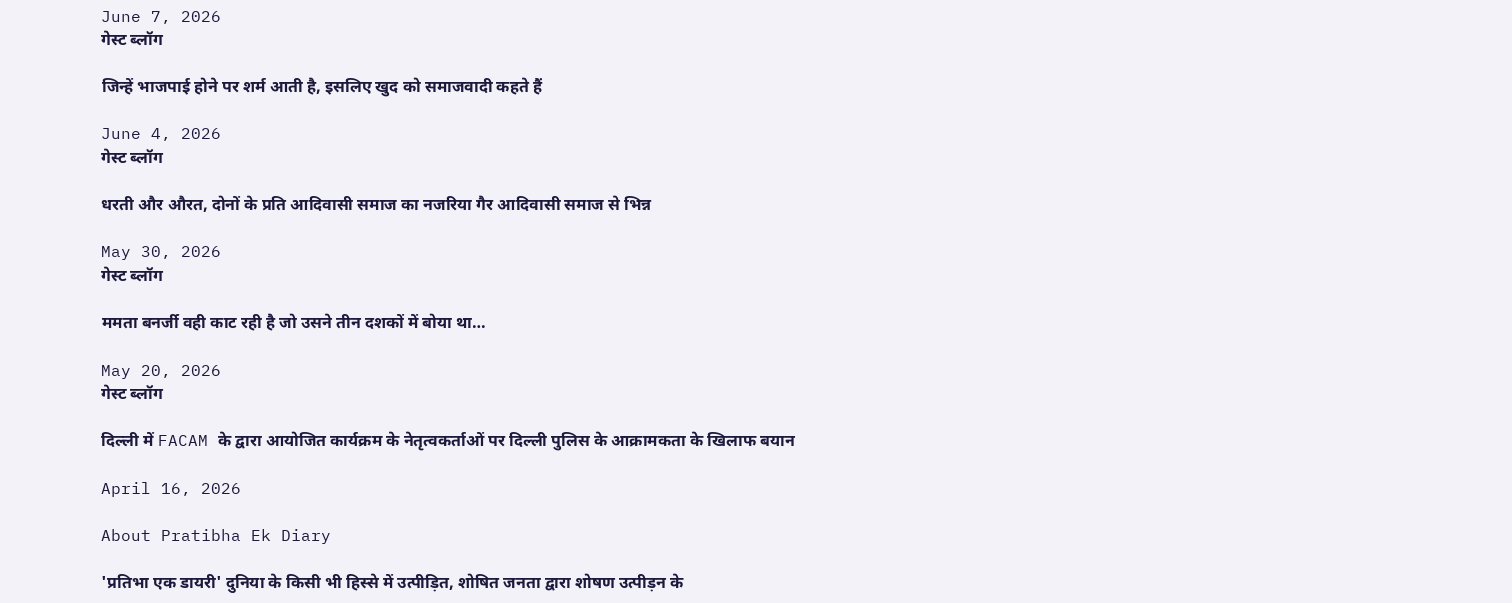June 7, 2026
गेस्ट ब्लॉग

जिन्हें भाजपाई होने पर शर्म आती है, इसलिए खुद को समाजवादी कहते हैं

June 4, 2026
गेस्ट ब्लॉग

धरती और औरत, दोनों के प्रति आदिवासी समाज का नजरिया गैर आदिवासी समाज से भिन्न

May 30, 2026
गेस्ट ब्लॉग

ममता बनर्जी वही काट रही है जो उसने तीन दशकों में बोया था…

May 20, 2026
गेस्ट ब्लॉग

दिल्ली में FACAM के द्वारा आयोजित कार्यक्रम के नेतृत्वकर्ताओं पर दिल्ली पुलिस के आक्रामकता के खिलाफ बयान

April 16, 2026

About Pratibha Ek Diary

'प्रतिभा एक डायरी' दुनिया के किसी भी हिस्से में उत्पीड़ित, शोषित जनता द्वारा शोषण उत्पीड़न के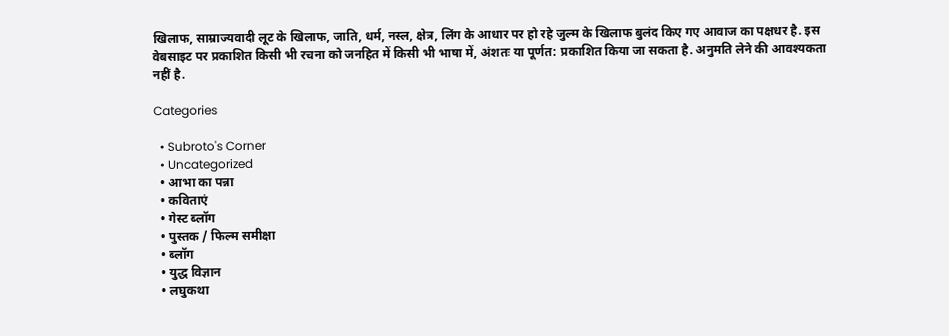खिलाफ, साम्राज्यवादी लूट के खिलाफ, जाति, धर्म, नस्ल, क्षेत्र, लिंग के आधार पर हो रहे जुल्म के खिलाफ बुलंद किए गए आवाज का पक्षधर है. इस वेबसाइट पर प्रकाशित किसी भी रचना को जनहित में किसी भी भाषा में, अंशतः या पूर्णत: प्रकाशित किया जा सकता है. अनुमति लेने की आवश्यकता नहीं है.

Categories

  • Subroto's Corner
  • Uncategorized
  • आभा का पन्ना
  • कविताएं
  • गेस्ट ब्लॉग
  • पुस्तक / फिल्म समीक्षा
  • ब्लॉग
  • युद्ध विज्ञान
  • लघुकथा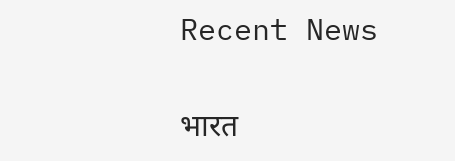Recent News

भारत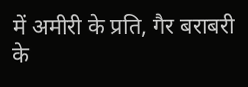में अमीरी के प्रति, गैर बराबरी के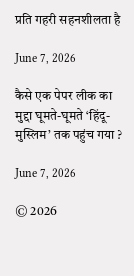प्रति गहरी सहनशीलता है

June 7, 2026

कैसे एक पेपर लीक का मुद्दा घूमते-घूमते ‘हिंदू-मुस्लिम’ तक पहुंच गया ?

June 7, 2026

© 2026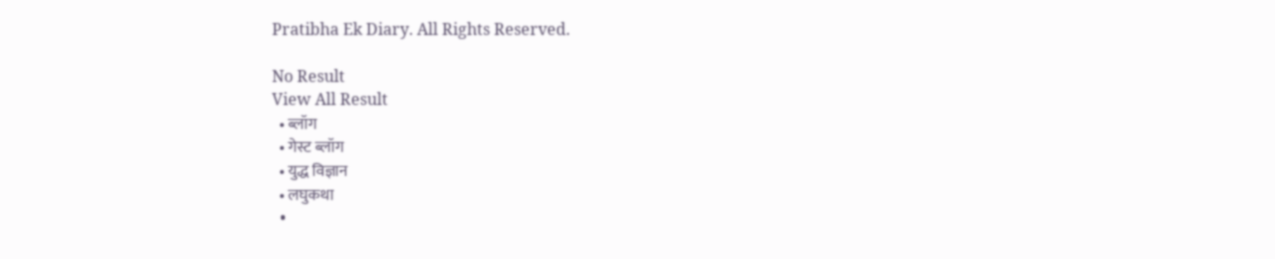Pratibha Ek Diary. All Rights Reserved.

No Result
View All Result
  • ब्लॉग
  • गेस्ट ब्लॉग
  • युद्ध विज्ञान
  • लघुकथा
  •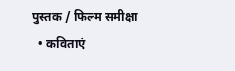पुस्तक / फिल्म समीक्षा
  • कविताएं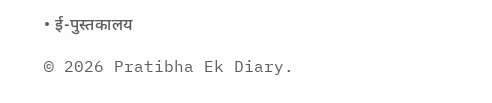• ई-पुस्तकालय

© 2026 Pratibha Ek Diary.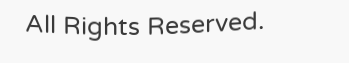All Rights Reserved.